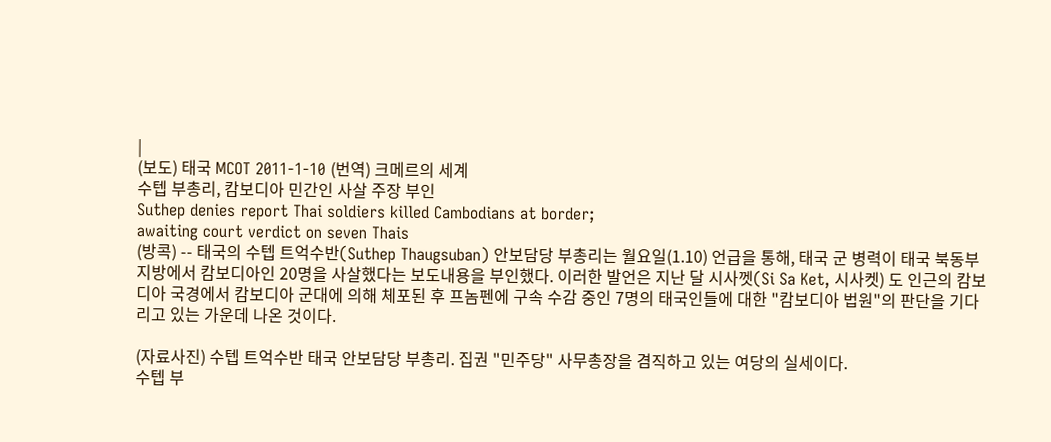|
(보도) 태국 MCOT 2011-1-10 (번역) 크메르의 세계
수텝 부총리, 캄보디아 민간인 사살 주장 부인
Suthep denies report Thai soldiers killed Cambodians at border;
awaiting court verdict on seven Thais
(방콕) -- 태국의 수텝 트억수반(Suthep Thaugsuban) 안보담당 부총리는 월요일(1.10) 언급을 통해, 태국 군 병력이 태국 북동부 지방에서 캄보디아인 20명을 사살했다는 보도내용을 부인했다. 이러한 발언은 지난 달 시사껫(Si Sa Ket, 시사켓) 도 인근의 캄보디아 국경에서 캄보디아 군대에 의해 체포된 후 프놈펜에 구속 수감 중인 7명의 태국인들에 대한 "캄보디아 법원"의 판단을 기다리고 있는 가운데 나온 것이다.

(자료사진) 수텝 트억수반 태국 안보담당 부총리. 집권 "민주당" 사무총장을 겸직하고 있는 여당의 실세이다.
수텝 부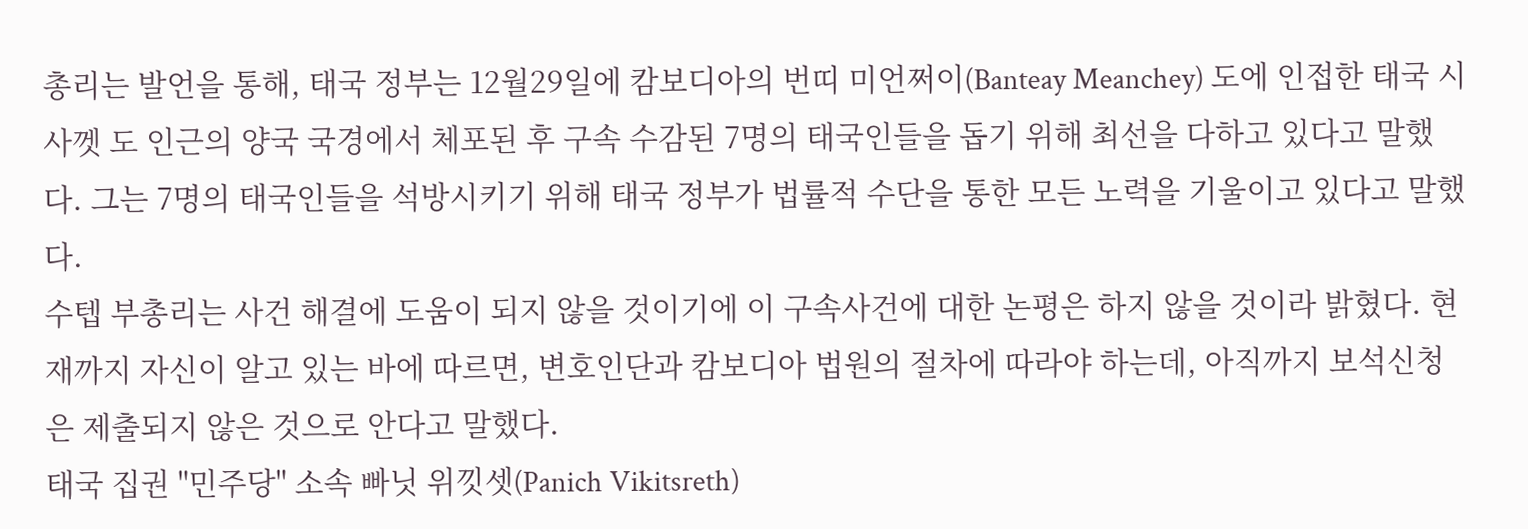총리는 발언을 통해, 태국 정부는 12월29일에 캄보디아의 번띠 미언쩌이(Banteay Meanchey) 도에 인접한 태국 시사껫 도 인근의 양국 국경에서 체포된 후 구속 수감된 7명의 태국인들을 돕기 위해 최선을 다하고 있다고 말했다. 그는 7명의 태국인들을 석방시키기 위해 태국 정부가 법률적 수단을 통한 모든 노력을 기울이고 있다고 말했다.
수텝 부총리는 사건 해결에 도움이 되지 않을 것이기에 이 구속사건에 대한 논평은 하지 않을 것이라 밝혔다. 현재까지 자신이 알고 있는 바에 따르면, 변호인단과 캄보디아 법원의 절차에 따라야 하는데, 아직까지 보석신청은 제출되지 않은 것으로 안다고 말했다.
태국 집권 "민주당" 소속 빠닛 위낏셋(Panich Vikitsreth)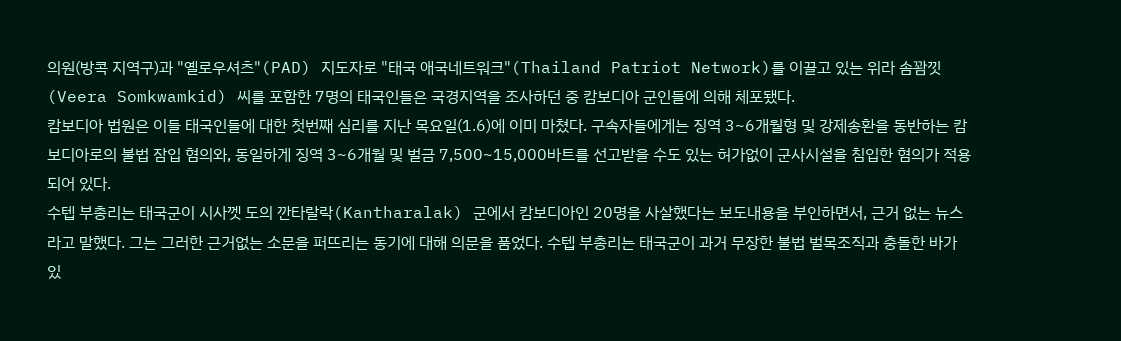의원(방콕 지역구)과 "옐로우셔츠"(PAD) 지도자로 "태국 애국네트워크"(Thailand Patriot Network)를 이끌고 있는 위라 솜꽘낏(Veera Somkwamkid) 씨를 포함한 7명의 태국인들은 국경지역을 조사하던 중 캄보디아 군인들에 의해 체포됐다.
캄보디아 법원은 이들 태국인들에 대한 첫번째 심리를 지난 목요일(1.6)에 이미 마쳤다. 구속자들에게는 징역 3~6개월형 및 강제송환을 동반하는 캄보디아로의 불법 잠입 혐의와, 동일하게 징역 3~6개월 및 벌금 7,500~15,000바트를 선고받을 수도 있는 허가없이 군사시설을 침입한 혐의가 적용되어 있다.
수텝 부총리는 태국군이 시사껫 도의 깐타랄락(Kantharalak) 군에서 캄보디아인 20명을 사살했다는 보도내용을 부인하면서, 근거 없는 뉴스라고 말했다. 그는 그러한 근거없는 소문을 퍼뜨리는 동기에 대해 의문을 품었다. 수텝 부총리는 태국군이 과거 무장한 불법 벌목조직과 충돌한 바가 있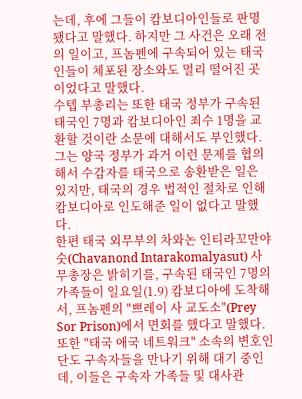는데, 후에 그들이 캄보디아인들로 판명됐다고 말했다. 하지만 그 사건은 오래 전의 일이고, 프놈펜에 구속되어 있는 태국인들이 체포된 장소와도 멀리 떨어진 곳이었다고 말했다.
수텝 부총리는 또한 태국 정부가 구속된 태국인 7명과 캄보디아인 죄수 1명을 교환할 것이란 소문에 대해서도 부인했다. 그는 양국 정부가 과거 이런 문제를 협의해서 수감자를 태국으로 송환받은 일은 있지만, 태국의 경우 법적인 절차로 인해 캄보디아로 인도해준 일이 없다고 말했다.
한편 태국 외무부의 차와논 인티라꼬만야숫(Chavanond Intarakomalyasut) 사무총장은 밝히기를, 구속된 태국인 7명의 가족들이 일요일(1.9) 캄보디아에 도착해서, 프놈펜의 "쁘레이 사 교도소"(Prey Sor Prison)에서 면회를 했다고 말했다.
또한 "태국 애국 네트워크" 소속의 변호인단도 구속자들을 만나기 위해 대기 중인데, 이들은 구속자 가족들 및 대사관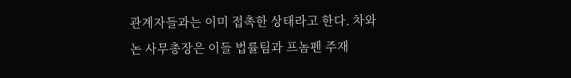관계자들과는 이미 접촉한 상태라고 한다. 차와논 사무총장은 이들 법률팀과 프놈펜 주재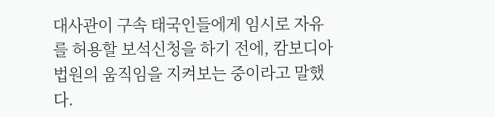대사관이 구속 태국인들에게 임시로 자유를 허용할 보석신청을 하기 전에, 캄보디아 법원의 움직임을 지켜보는 중이라고 말했다.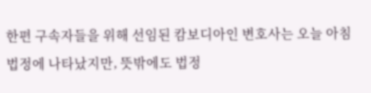한편 구속자들을 위해 선임된 캄보디아인 변호사는 오늘 아침 법정에 나타났지만, 뜻밖에도 법정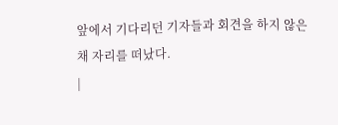앞에서 기다리던 기자들과 회견을 하지 않은 채 자리를 떠났다.
|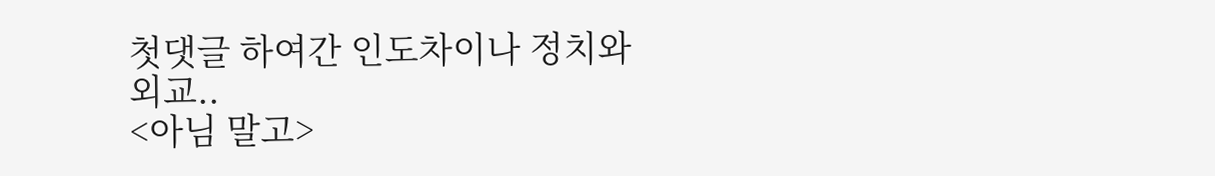첫댓글 하여간 인도차이나 정치와 외교..
<아님 말고>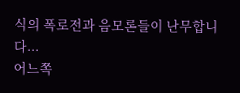식의 폭로전과 음모론들이 난무합니다...
어느쪽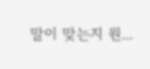말이 맞는지 원...